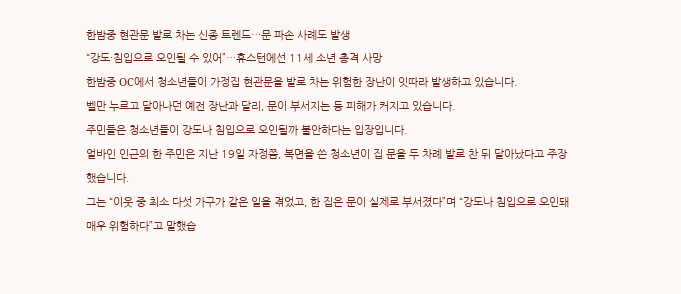한밤중 현관문 발로 차는 신종 트렌드…문 파손 사례도 발생
“강도·침입으로 오인될 수 있어”…휴스턴에선 11세 소년 총격 사망
한밤중 OC에서 청소년들이 가정집 현관문을 발로 차는 위험한 장난이 잇따라 발생하고 있습니다.
벨만 누르고 달아나던 예전 장난과 달리, 문이 부서지는 등 피해가 커지고 있습니다.
주민들은 청소년들이 강도나 침입으로 오인될까 불안하다는 입장입니다.
얼바인 인근의 한 주민은 지난 19일 자정쯤, 복면을 쓴 청소년이 집 문을 두 차례 발로 찬 뒤 달아났다고 주장했습니다.
그는 “이웃 중 최소 다섯 가구가 같은 일을 겪었고, 한 집은 문이 실제로 부서졌다”며 “강도나 침입으로 오인돼 매우 위험하다”고 말했습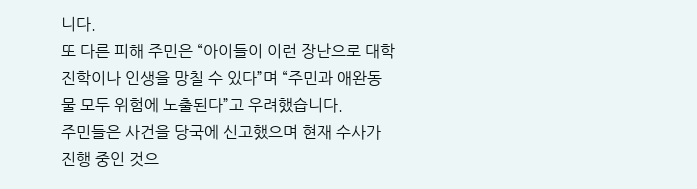니다.
또 다른 피해 주민은 “아이들이 이런 장난으로 대학 진학이나 인생을 망칠 수 있다”며 “주민과 애완동물 모두 위험에 노출된다”고 우려했습니다.
주민들은 사건을 당국에 신고했으며 현재 수사가 진행 중인 것으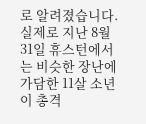로 알려졌습니다.
실제로 지난 8월 31일 휴스턴에서는 비슷한 장난에 가담한 11살 소년이 총격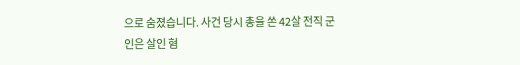으로 숨졌습니다. 사건 당시 총을 쏜 42살 전직 군인은 살인 혐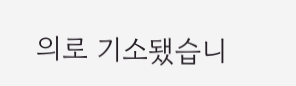의로 기소됐습니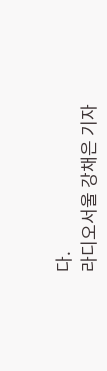다.
라디오서울 강채은 기자